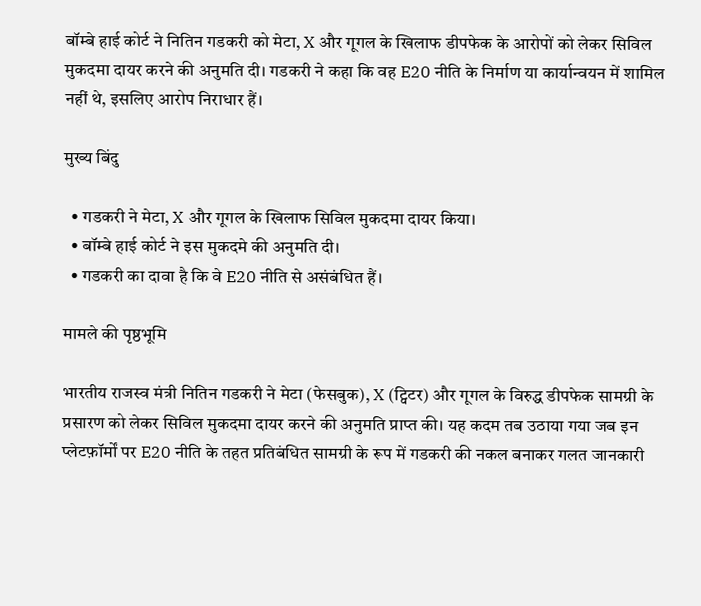बॉम्बे हाई कोर्ट ने नितिन गडकरी को मेटा, X और गूगल के खिलाफ डीपफेक के आरोपों को लेकर सिविल मुकदमा दायर करने की अनुमति दी। गडकरी ने कहा कि वह E20 नीति के निर्माण या कार्यान्वयन में शामिल नहीं थे, इसलिए आरोप निराधार हैं।

मुख्य बिंदु

  • गडकरी ने मेटा, X और गूगल के खिलाफ सिविल मुकदमा दायर किया।
  • बॉम्बे हाई कोर्ट ने इस मुकदमे की अनुमति दी।
  • गडकरी का दावा है कि वे E20 नीति से असंबंधित हैं।

मामले की पृष्ठभूमि

भारतीय राजस्व मंत्री नितिन गडकरी ने मेटा (फेसबुक), X (ट्विटर) और गूगल के विरुद्ध डीपफेक सामग्री के प्रसारण को लेकर सिविल मुकदमा दायर करने की अनुमति प्राप्त की। यह कदम तब उठाया गया जब इन प्लेटफ़ॉर्मों पर E20 नीति के तहत प्रतिबंधित सामग्री के रूप में गडकरी की नकल बनाकर गलत जानकारी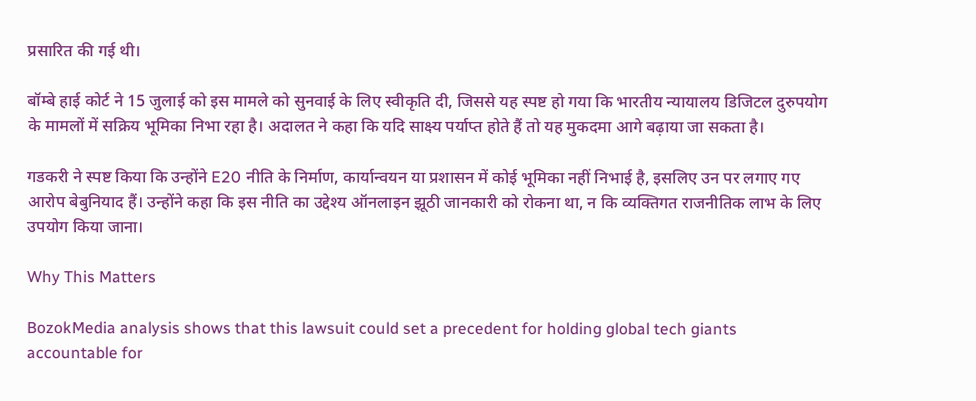प्रसारित की गई थी।

बॉम्बे हाई कोर्ट ने 15 जुलाई को इस मामले को सुनवाई के लिए स्वीकृति दी, जिससे यह स्पष्ट हो गया कि भारतीय न्यायालय डिजिटल दुरुपयोग के मामलों में सक्रिय भूमिका निभा रहा है। अदालत ने कहा कि यदि साक्ष्य पर्याप्त होते हैं तो यह मुकदमा आगे बढ़ाया जा सकता है।

गडकरी ने स्पष्ट किया कि उन्होंने E20 नीति के निर्माण, कार्यान्वयन या प्रशासन में कोई भूमिका नहीं निभाई है, इसलिए उन पर लगाए गए आरोप बेबुनियाद हैं। उन्होंने कहा कि इस नीति का उद्देश्य ऑनलाइन झूठी जानकारी को रोकना था, न कि व्यक्तिगत राजनीतिक लाभ के लिए उपयोग किया जाना।

Why This Matters

BozokMedia analysis shows that this lawsuit could set a precedent for holding global tech giants accountable for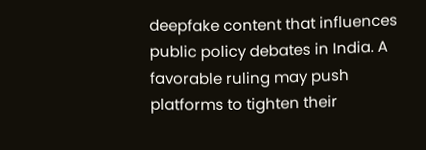deepfake content that influences public policy debates in India. A favorable ruling may push platforms to tighten their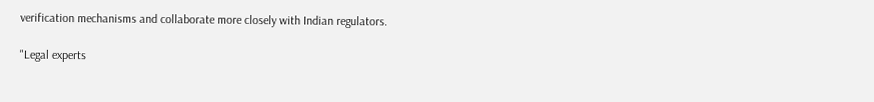verification mechanisms and collaborate more closely with Indian regulators.

"Legal experts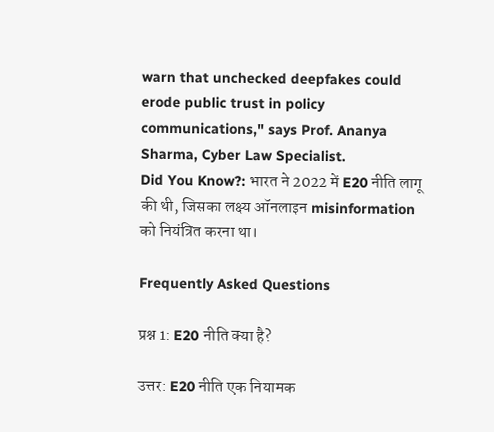warn that unchecked deepfakes could erode public trust in policy communications," says Prof. Ananya Sharma, Cyber Law Specialist.
Did You Know?: भारत ने 2022 में E20 नीति लागू की थी, जिसका लक्ष्य ऑनलाइन misinformation को नियंत्रित करना था।

Frequently Asked Questions

प्रश्न 1: E20 नीति क्या है?

उत्तर: E20 नीति एक नियामक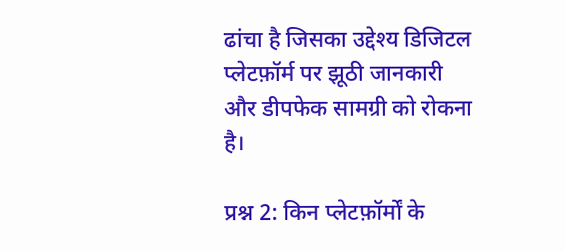ढांचा है जिसका उद्देश्य डिजिटल प्लेटफ़ॉर्म पर झूठी जानकारी और डीपफेक सामग्री को रोकना है।

प्रश्न 2: किन प्लेटफ़ॉर्मों के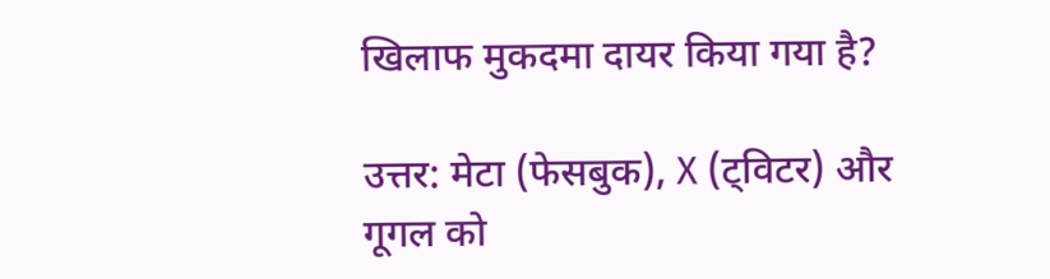खिलाफ मुकदमा दायर किया गया है?

उत्तर: मेटा (फेसबुक), X (ट्विटर) और गूगल को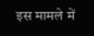इस मामले में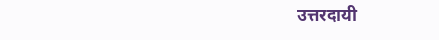उत्तरदायी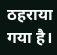ठहराया गया है।